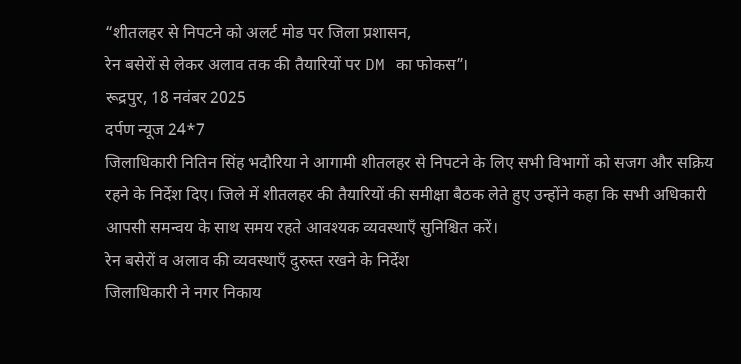“शीतलहर से निपटने को अलर्ट मोड पर जिला प्रशासन,
रेन बसेरों से लेकर अलाव तक की तैयारियों पर DM का फोकस”।
रूद्रपुर, 18 नवंबर 2025
दर्पण न्यूज 24*7
जिलाधिकारी नितिन सिंह भदौरिया ने आगामी शीतलहर से निपटने के लिए सभी विभागों को सजग और सक्रिय रहने के निर्देश दिए। जिले में शीतलहर की तैयारियों की समीक्षा बैठक लेते हुए उन्होंने कहा कि सभी अधिकारी आपसी समन्वय के साथ समय रहते आवश्यक व्यवस्थाएँ सुनिश्चित करें।
रेन बसेरों व अलाव की व्यवस्थाएँ दुरुस्त रखने के निर्देश
जिलाधिकारी ने नगर निकाय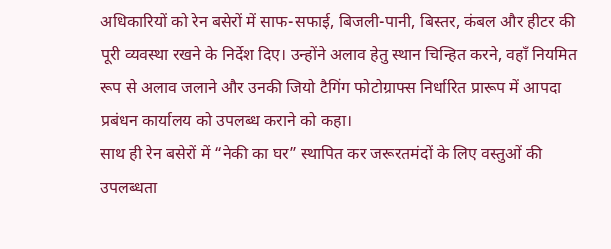अधिकारियों को रेन बसेरों में साफ-सफाई, बिजली-पानी, बिस्तर, कंबल और हीटर की पूरी व्यवस्था रखने के निर्देश दिए। उन्होंने अलाव हेतु स्थान चिन्हित करने, वहाँ नियमित रूप से अलाव जलाने और उनकी जियो टैगिंग फोटोग्राफ्स निर्धारित प्रारूप में आपदा प्रबंधन कार्यालय को उपलब्ध कराने को कहा।
साथ ही रेन बसेरों में “नेकी का घर” स्थापित कर जरूरतमंदों के लिए वस्तुओं की उपलब्धता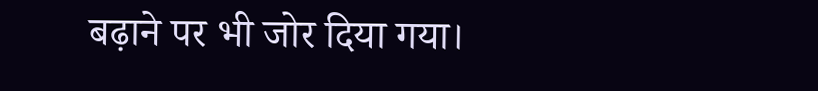बढ़ाने पर भी जोर दिया गया।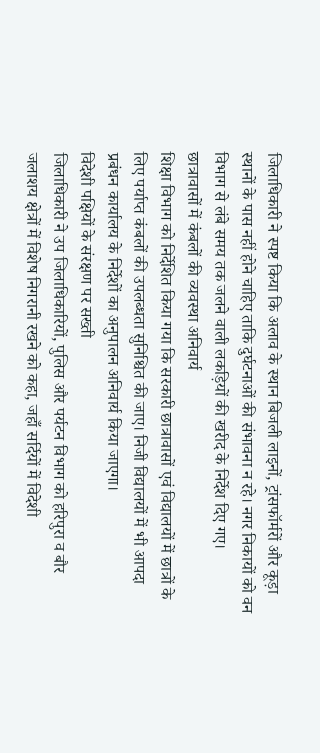जिलाधिकारी ने स्पष्ट किया कि अलाव के स्थान बिजली लाइनों, ट्रांसफॉर्मरों और कूड़ा स्थानों के पास नहीं होने चाहिए ताकि दुर्घटनाओं की संभावना न रहे। नगर निकायों को वन विभाग से लंबे समय तक जलने वाली लकड़ियों की खरीद के निर्देश दिए गए।
छात्रावासों में कंबलों की व्यवस्था अनिवार्य
शिक्षा विभाग को निर्देशित किया गया कि सरकारी छात्रावासों एवं विद्यालयों में छात्रों के लिए पर्याप्त कंबलों की उपलब्धता सुनिश्चित की जाए। निजी विद्यालयों में भी आपदा प्रबंधन कार्यालय के निर्देशों का अनुपालन अनिवार्य किया जाएगा।
विदेशी पक्षियों के संरक्षण पर सख्ती
जिलाधिकारी ने उप जिलाधिकारियों, पुलिस और पर्यटन विभाग को हरिपुरा व बौर जलाशय क्षेत्रों में विशेष निगरानी रखने को कहा, जहाँ सर्दियों में विदेशी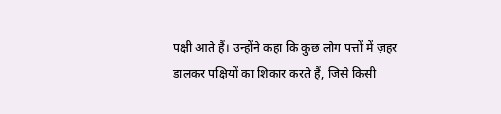पक्षी आते हैं। उन्होंने कहा कि कुछ लोग पत्तों में ज़हर डालकर पक्षियों का शिकार करते हैं, जिसे किसी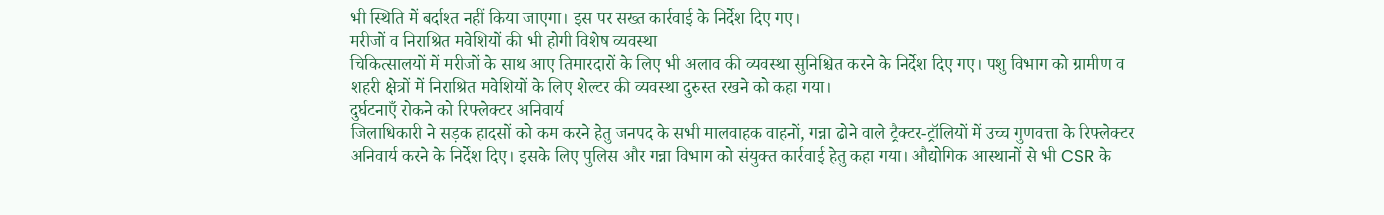भी स्थिति में बर्दाश्त नहीं किया जाएगा। इस पर सख्त कार्रवाई के निर्देश दिए गए।
मरीजों व निराश्रित मवेशियों की भी होगी विशेष व्यवस्था
चिकित्सालयों में मरीजों के साथ आए तिमारदारों के लिए भी अलाव की व्यवस्था सुनिश्चित करने के निर्देश दिए गए। पशु विभाग को ग्रामीण व शहरी क्षेत्रों में निराश्रित मवेशियों के लिए शेल्टर की व्यवस्था दुरुस्त रखने को कहा गया।
दुर्घटनाएँ रोकने को रिफ्लेक्टर अनिवार्य
जिलाधिकारी ने सड़क हादसों को कम करने हेतु जनपद के सभी मालवाहक वाहनों, गन्ना ढोने वाले ट्रैक्टर-ट्रॉलियों में उच्च गुणवत्ता के रिफ्लेक्टर अनिवार्य करने के निर्देश दिए। इसके लिए पुलिस और गन्ना विभाग को संयुक्त कार्रवाई हेतु कहा गया। औद्योगिक आस्थानों से भी CSR के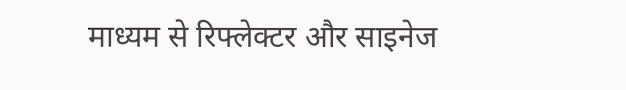माध्यम से रिफ्लेक्टर और साइनेज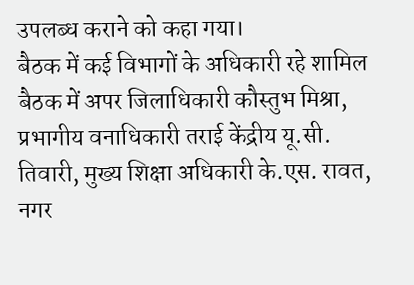उपलब्ध कराने को कहा गया।
बैठक में कई विभागों के अधिकारी रहे शामिल
बैठक में अपर जिलाधिकारी कौस्तुभ मिश्रा, प्रभागीय वनाधिकारी तराई केंद्रीय यू.सी. तिवारी, मुख्य शिक्षा अधिकारी के.एस. रावत, नगर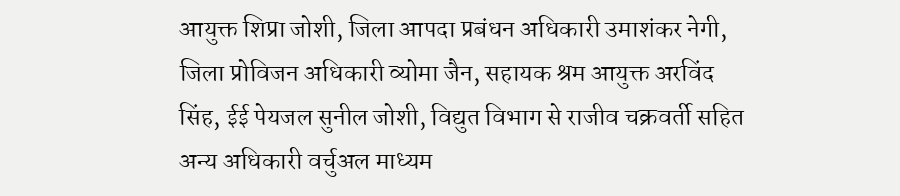आयुक्त शिप्रा जोशी, जिला आपदा प्रबंधन अधिकारी उमाशंकर नेगी, जिला प्रोविजन अधिकारी व्योमा जैन, सहायक श्रम आयुक्त अरविंद सिंह, ईई पेयजल सुनील जोशी, विद्युत विभाग से राजीव चक्रवर्ती सहित अन्य अधिकारी वर्चुअल माध्यम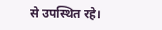से उपस्थित रहे।